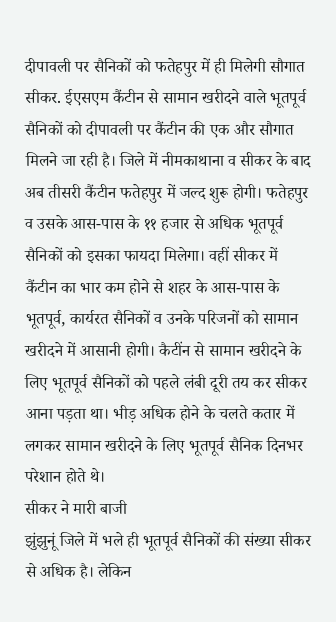दीपावली पर सैनिकों को फतेहपुर में ही मिलेगी सौगात
सीकर. ईएसएम कैंटीन से सामान खरीदने वाले भूतपूर्व सैनिकों को दीपावली पर कैंटीन की एक और सौगात मिलने जा रही है। जिले में नीमकाथाना व सीकर के बाद अब तीसरी कैंटीन फतेहपुर में जल्द शुरू होगी। फतेहपुर व उसके आस-पास के ११ हजार से अधिक भूतपूर्व सैनिकों को इसका फायदा मिलेगा। वहीं सीकर में कैंटीन का भार कम होने से शहर के आस-पास के भूतपूर्व, कार्यरत सैनिकों व उनके परिजनों को सामान खरीदने में आसानी होगी। कैटींन से सामान खरीदने के लिए भूतपूर्व सैनिकों को पहले लंबी दूरी तय कर सीकर आना पड़ता था। भीड़ अधिक होने के चलते कतार में लगकर सामान खरीदने के लिए भूतपूर्व सैनिक दिनभर परेशान होते थे।
सीकर ने मारी बाजी
झुंझुनूं जिले में भले ही भूतपूर्व सैनिकों की संख्या सीकर से अधिक है। लेकिन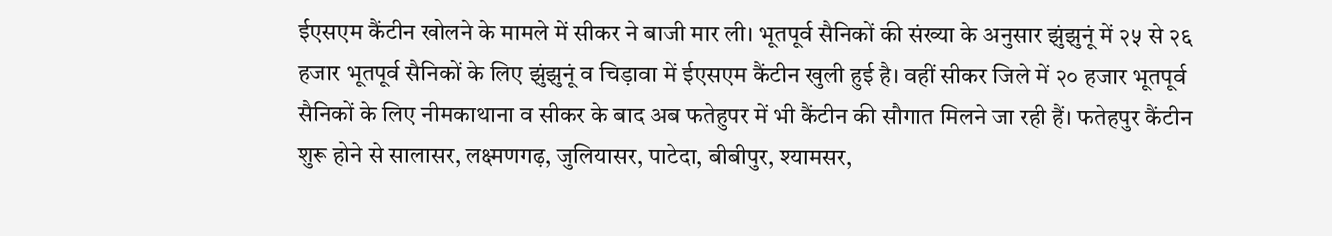ईएसएम कैंटीन खोलने के मामले में सीकर ने बाजी मार ली। भूतपूर्व सैनिकों की संख्या के अनुसार झुंझुनूं में २५ से २६ हजार भूतपूर्व सैनिकों के लिए झुंझुनूं व चिड़ावा में ईएसएम कैंटीन खुली हुई है। वहीं सीकर जिले में २० हजार भूतपूर्व सैनिकों के लिए नीमकाथाना व सीकर के बाद अब फतेहुपर में भी कैंटीन की सौगात मिलने जा रही हैं। फतेहपुर कैंटीन शुरू होने से सालासर, लक्ष्मणगढ़, जुलियासर, पाटेदा, बीबीपुर, श्यामसर,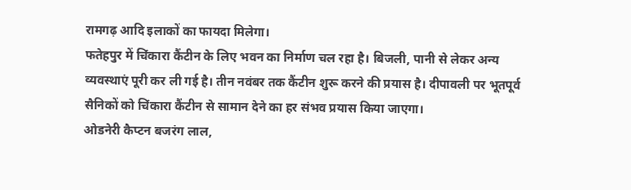रामगढ़ आदि इलाकों का फायदा मिलेगा।
फतेहपुर में चिंकारा कैंटीन के लिए भवन का निर्माण चल रहा है। बिजली, पानी से लेकर अन्य व्यवस्थाएं पूरी कर ली गई है। तीन नवंबर तक कैंटीन शुरू करने की प्रयास है। दीपावली पर भूतपूर्व सैनिकों को चिंकारा कैंटीन से सामान देने का हर संभव प्रयास किया जाएगा।
ओडनेरी कैप्टन बजरंग लाल,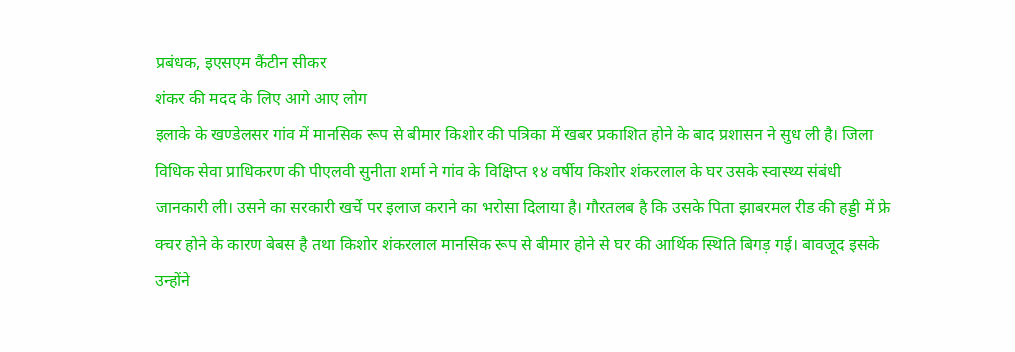प्रबंधक, इएसएम कैंटीन सीकर
शंकर की मदद के लिए आगे आए लोग
इलाके के खण्डेलसर गांव में मानसिक रूप से बीमार किशोर की पत्रिका में खबर प्रकाशित होने के बाद प्रशासन ने सुध ली है। जिला विधिक सेवा प्राधिकरण की पीएलवी सुनीता शर्मा ने गांव के विक्षिप्त १४ वर्षीय किशोर शंकरलाल के घर उसके स्वास्थ्य संबंधी जानकारी ली। उसने का सरकारी खर्चे पर इलाज कराने का भरोसा दिलाया है। गौरतलब है कि उसके पिता झाबरमल रीड की हड्डी में फ्रे क्चर होने के कारण बेबस है तथा किशोर शंकरलाल मानसिक रूप से बीमार होने से घर की आर्थिक स्थिति बिगड़ गई। बावजूद इसके उन्होंने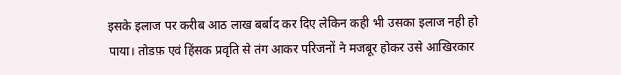इसके इलाज पर करीब आठ लाख बर्बाद कर दिए लेकिन कही भी उसका इलाज नही हो पाया। तोडफ़ एवं हिंसक प्रवृति से तंग आकर परिजनों ने मजबूर होकर उसे आखिरकार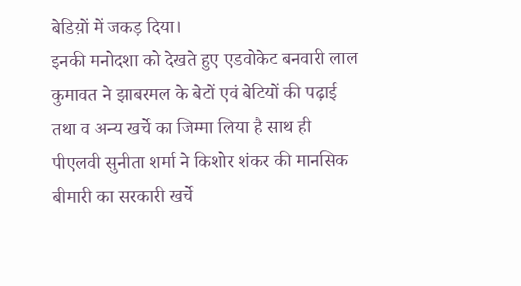बेडिय़ों में जकड़ दिया।
इनकी मनोदशा को देखते हुए एडवोकेट बनवारी लाल कुमावत ने झाबरमल के बेटों एवं बेटियों की पढ़ाई तथा व अन्य खर्चे का जिम्मा लिया है साथ ही पीएलवी सुनीता शर्मा ने किशोर शंकर की मानसिक बीमारी का सरकारी खर्चे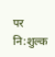पर नि:शुल्क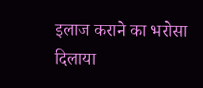इलाज कराने का भरोसा दिलाया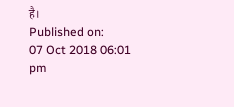है।
Published on:
07 Oct 2018 06:01 pm